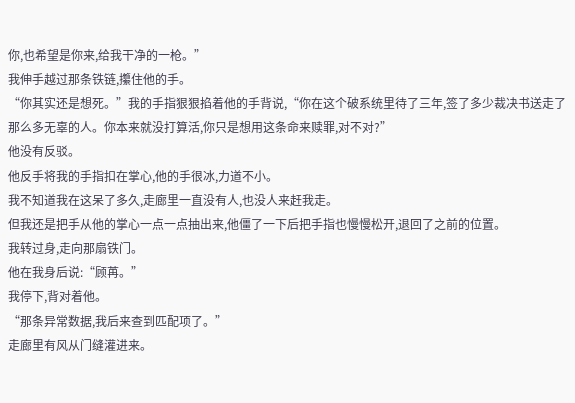你,也希望是你来,给我干净的一枪。”
我伸手越过那条铁链,攥住他的手。
“你其实还是想死。”我的手指狠狠掐着他的手背说,“你在这个破系统里待了三年,签了多少裁决书送走了那么多无辜的人。你本来就没打算活,你只是想用这条命来赎罪,对不对?”
他没有反驳。
他反手将我的手指扣在掌心,他的手很冰,力道不小。
我不知道我在这呆了多久,走廊里一直没有人,也没人来赶我走。
但我还是把手从他的掌心一点一点抽出来,他僵了一下后把手指也慢慢松开,退回了之前的位置。
我转过身,走向那扇铁门。
他在我身后说:“顾苒。”
我停下,背对着他。
“那条异常数据,我后来查到匹配项了。”
走廊里有风从门缝灌进来。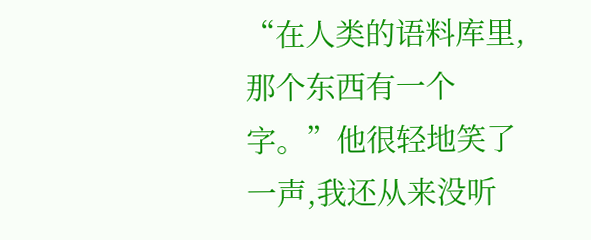“在人类的语料库里,那个东西有一个字。”他很轻地笑了一声,我还从来没听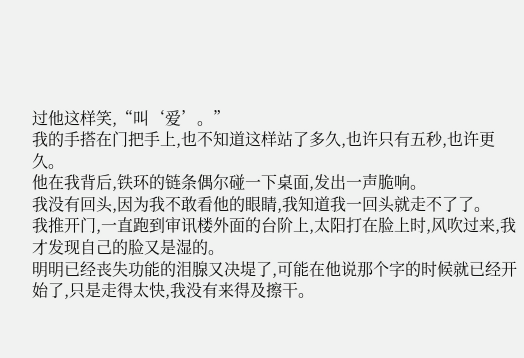过他这样笑,“叫‘爱’。”
我的手搭在门把手上,也不知道这样站了多久,也许只有五秒,也许更久。
他在我背后,铁环的链条偶尔碰一下桌面,发出一声脆响。
我没有回头,因为我不敢看他的眼睛,我知道我一回头就走不了了。
我推开门,一直跑到审讯楼外面的台阶上,太阳打在脸上时,风吹过来,我才发现自己的脸又是湿的。
明明已经丧失功能的泪腺又决堤了,可能在他说那个字的时候就已经开始了,只是走得太快,我没有来得及擦干。